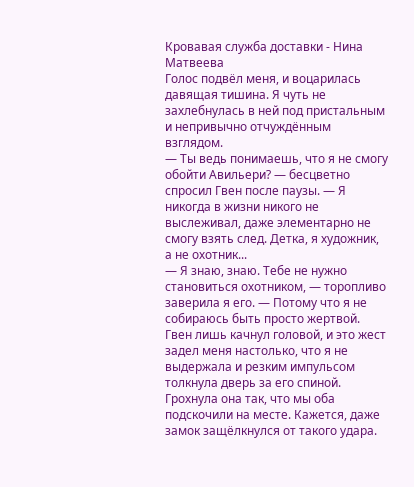Кровавая служба доставки - Нина Матвеева
Голос подвёл меня, и воцарилась давящая тишина. Я чуть не захлебнулась в ней под пристальным и непривычно отчуждённым взглядом.
— Ты ведь понимаешь, что я не смогу обойти Авильери? — бесцветно спросил Гвен после паузы. — Я никогда в жизни никого не выслеживал, даже элементарно не смогу взять след. Детка, я художник, а не охотник...
— Я знаю, знаю. Тебе не нужно становиться охотником, — торопливо заверила я его. — Потому что я не собираюсь быть просто жертвой.
Гвен лишь качнул головой, и это жест задел меня настолько, что я не выдержала и резким импульсом толкнула дверь за его спиной. Грохнула она так, что мы оба подскочили на месте. Кажется, даже замок защёлкнулся от такого удара.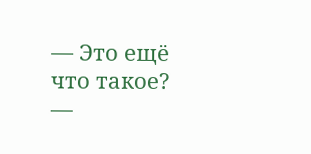— Это ещё что такое? —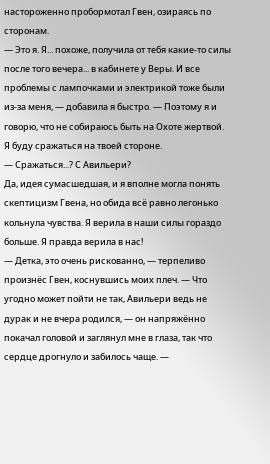настороженно пробормотал Гвен, озираясь по сторонам.
— Это я. Я... похоже, получила от тебя какие-то силы после того вечера... в кабинете у Веры. И все проблемы с лампочками и электрикой тоже были из-за меня, — добавила я быстро. — Поэтому я и говорю, что не собираюсь быть на Охоте жертвой. Я буду сражаться на твоей стороне.
— Сражаться...? С Авильери?
Да, идея сумасшедшая, и я вполне могла понять скептицизм Гвена, но обида всё равно легонько кольнула чувства. Я верила в наши силы гораздо больше. Я правда верила в нас!
— Детка, это очень рискованно, — терпеливо произнёс Гвен, коснувшись моих плеч. — Что угодно может пойти не так, Авильери ведь не дурак и не вчера родился, — он напряжённо покачал головой и заглянул мне в глаза, так что сердце дрогнуло и забилось чаще. —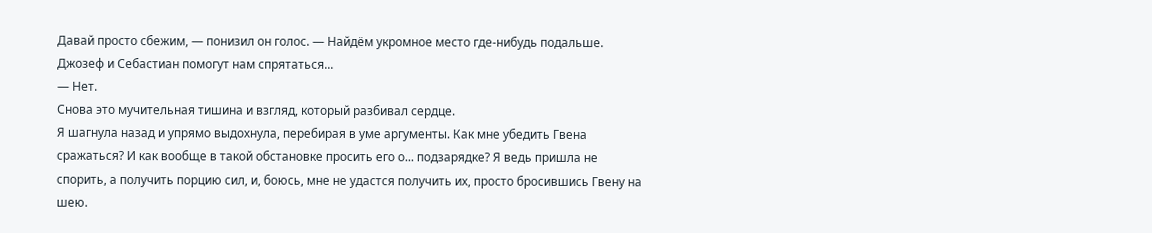Давай просто сбежим, — понизил он голос. — Найдём укромное место где-нибудь подальше. Джозеф и Себастиан помогут нам спрятаться...
— Нет.
Снова это мучительная тишина и взгляд, который разбивал сердце.
Я шагнула назад и упрямо выдохнула, перебирая в уме аргументы. Как мне убедить Гвена сражаться? И как вообще в такой обстановке просить его о... подзарядке? Я ведь пришла не спорить, а получить порцию сил, и, боюсь, мне не удастся получить их, просто бросившись Гвену на шею.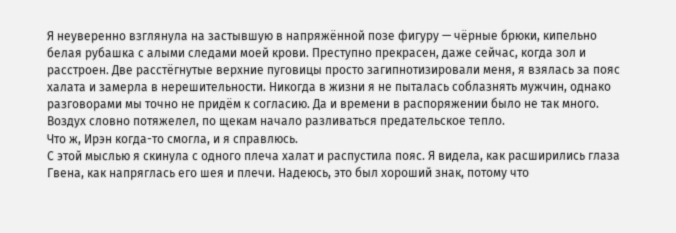Я неуверенно взглянула на застывшую в напряжённой позе фигуру — чёрные брюки, кипельно белая рубашка с алыми следами моей крови. Преступно прекрасен, даже сейчас, когда зол и расстроен. Две расстёгнутые верхние пуговицы просто загипнотизировали меня, я взялась за пояс халата и замерла в нерешительности. Никогда в жизни я не пыталась соблазнять мужчин, однако разговорами мы точно не придём к согласию. Да и времени в распоряжении было не так много.
Воздух словно потяжелел, по щекам начало разливаться предательское тепло.
Что ж, Ирэн когда-то смогла, и я справлюсь.
С этой мыслью я скинула с одного плеча халат и распустила пояс. Я видела, как расширились глаза Гвена, как напряглась его шея и плечи. Надеюсь, это был хороший знак, потому что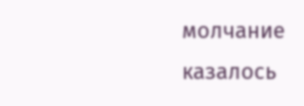молчание казалось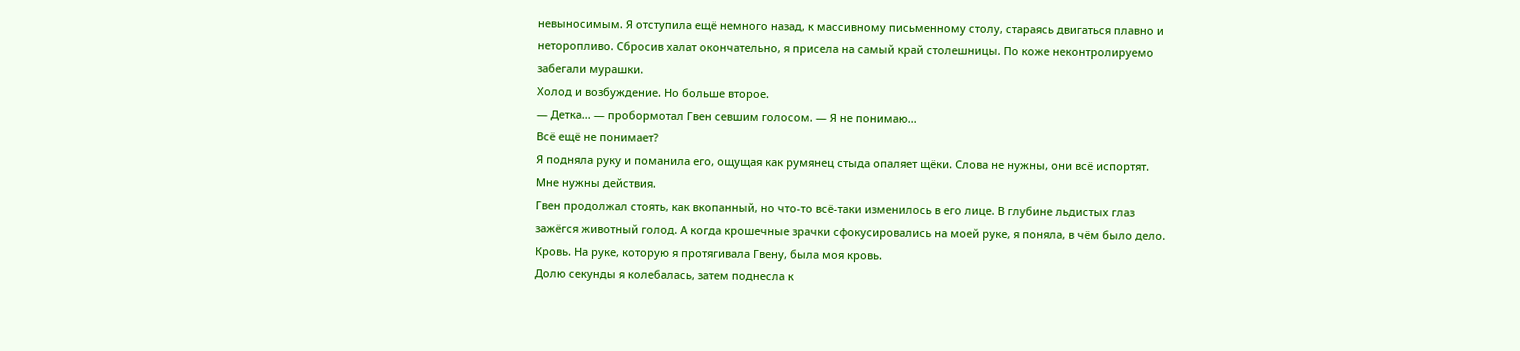невыносимым. Я отступила ещё немного назад, к массивному письменному столу, стараясь двигаться плавно и неторопливо. Сбросив халат окончательно, я присела на самый край столешницы. По коже неконтролируемо забегали мурашки.
Холод и возбуждение. Но больше второе.
— Детка... — пробормотал Гвен севшим голосом. — Я не понимаю...
Всё ещё не понимает?
Я подняла руку и поманила его, ощущая как румянец стыда опаляет щёки. Слова не нужны, они всё испортят. Мне нужны действия.
Гвен продолжал стоять, как вкопанный, но что-то всё-таки изменилось в его лице. В глубине льдистых глаз зажёгся животный голод. А когда крошечные зрачки сфокусировались на моей руке, я поняла, в чём было дело.
Кровь. На руке, которую я протягивала Гвену, была моя кровь.
Долю секунды я колебалась, затем поднесла к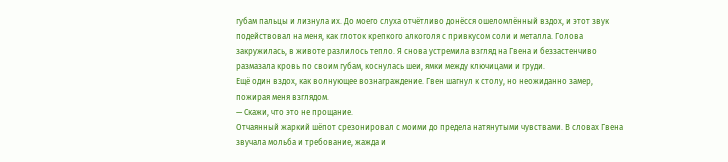губам пальцы и лизнула их. До моего слуха отчётливо донёсся ошеломлённый вздох, и этот звук подействовал на меня, как глоток крепкого алкоголя с привкусом соли и металла. Голова закружилась, в животе разлилось тепло. Я снова устремила взгляд на Гвена и беззастенчиво размазала кровь по своим губам, коснулась шеи, ямки между ключицами и груди.
Ещё один вздох, как волнующее вознаграждение. Гвен шагнул к столу, но неожиданно замер, пожирая меня взглядом.
— Скажи, что это не прощание.
Отчаянный жаркий шёпот срезонировал с моими до предела натянутыми чувствами. В словах Гвена звучала мольба и требование, жажда и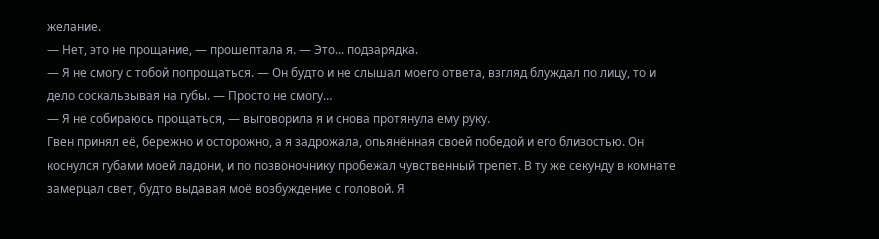желание.
— Нет, это не прощание, — прошептала я. — Это... подзарядка.
— Я не смогу с тобой попрощаться. — Он будто и не слышал моего ответа, взгляд блуждал по лицу, то и дело соскальзывая на губы. — Просто не смогу…
— Я не собираюсь прощаться, — выговорила я и снова протянула ему руку.
Гвен принял её, бережно и осторожно, а я задрожала, опьянённая своей победой и его близостью. Он коснулся губами моей ладони, и по позвоночнику пробежал чувственный трепет. В ту же секунду в комнате замерцал свет, будто выдавая моё возбуждение с головой. Я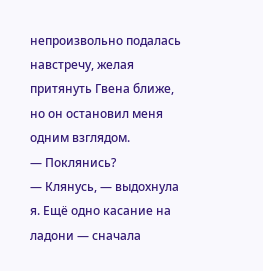непроизвольно подалась навстречу, желая притянуть Гвена ближе, но он остановил меня одним взглядом.
— Поклянись?
— Клянусь, — выдохнула я. Ещё одно касание на ладони — сначала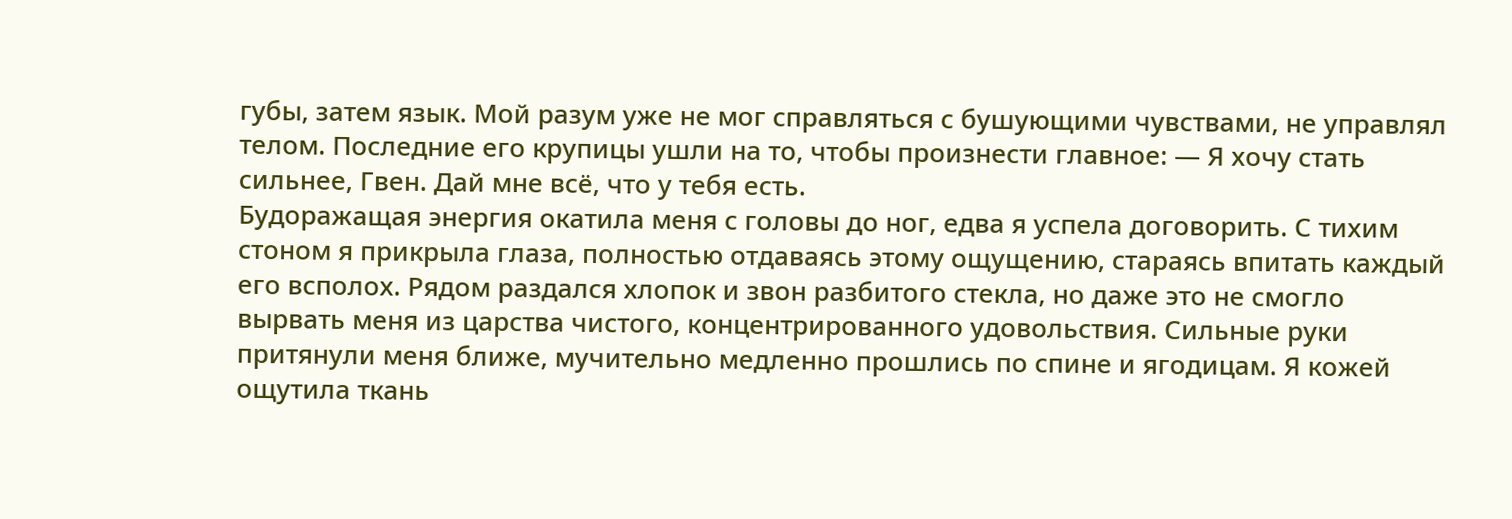губы, затем язык. Мой разум уже не мог справляться с бушующими чувствами, не управлял телом. Последние его крупицы ушли на то, чтобы произнести главное: — Я хочу стать сильнее, Гвен. Дай мне всё, что у тебя есть.
Будоражащая энергия окатила меня с головы до ног, едва я успела договорить. С тихим стоном я прикрыла глаза, полностью отдаваясь этому ощущению, стараясь впитать каждый его всполох. Рядом раздался хлопок и звон разбитого стекла, но даже это не смогло вырвать меня из царства чистого, концентрированного удовольствия. Сильные руки притянули меня ближе, мучительно медленно прошлись по спине и ягодицам. Я кожей ощутила ткань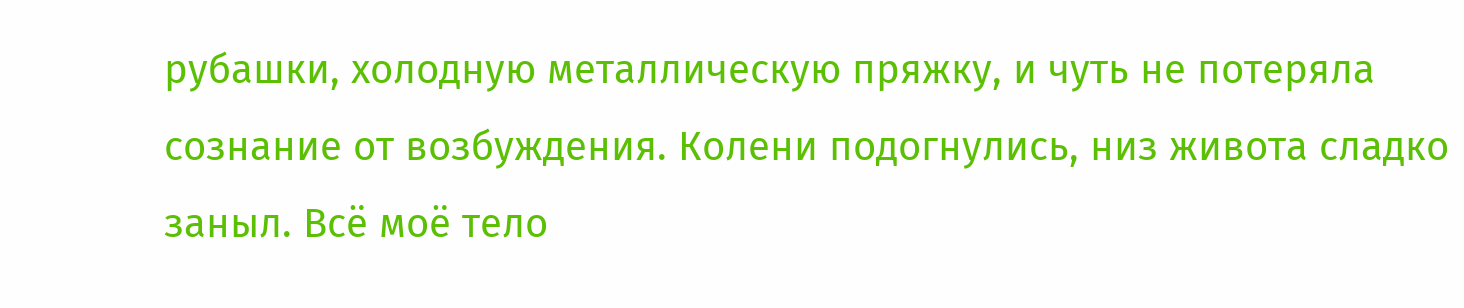рубашки, холодную металлическую пряжку, и чуть не потеряла сознание от возбуждения. Колени подогнулись, низ живота сладко заныл. Всё моё тело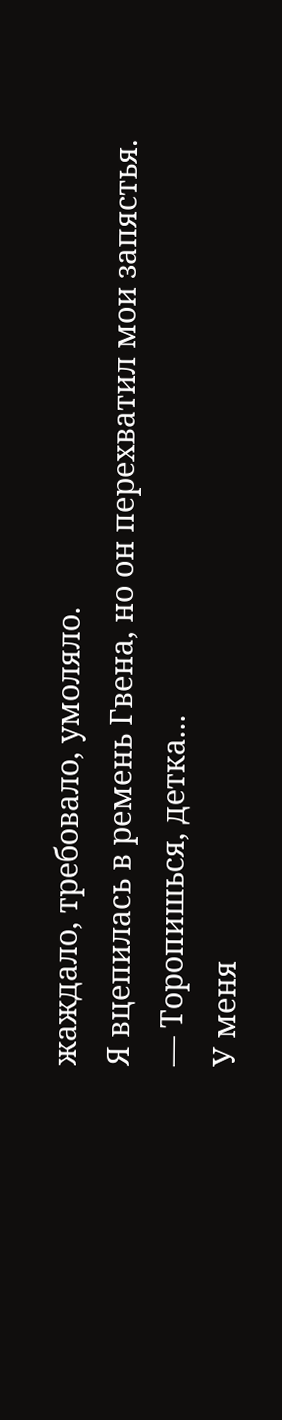жаждало, требовало, умоляло.
Я вцепилась в ремень Гвена, но он перехватил мои запястья.
— Торопишься, детка...
У меня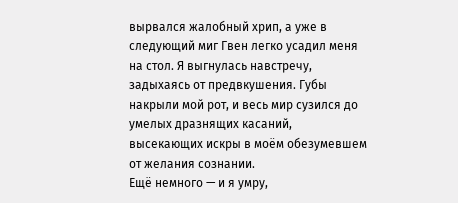вырвался жалобный хрип, а уже в следующий миг Гвен легко усадил меня на стол. Я выгнулась навстречу, задыхаясь от предвкушения. Губы накрыли мой рот, и весь мир сузился до умелых дразнящих касаний, высекающих искры в моём обезумевшем от желания сознании.
Ещё немного — и я умру,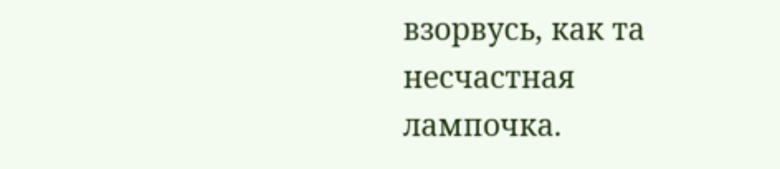взорвусь, как та несчастная лампочка.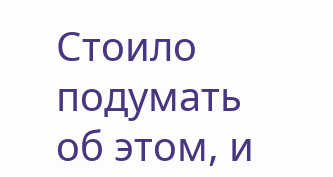Стоило подумать об этом, и